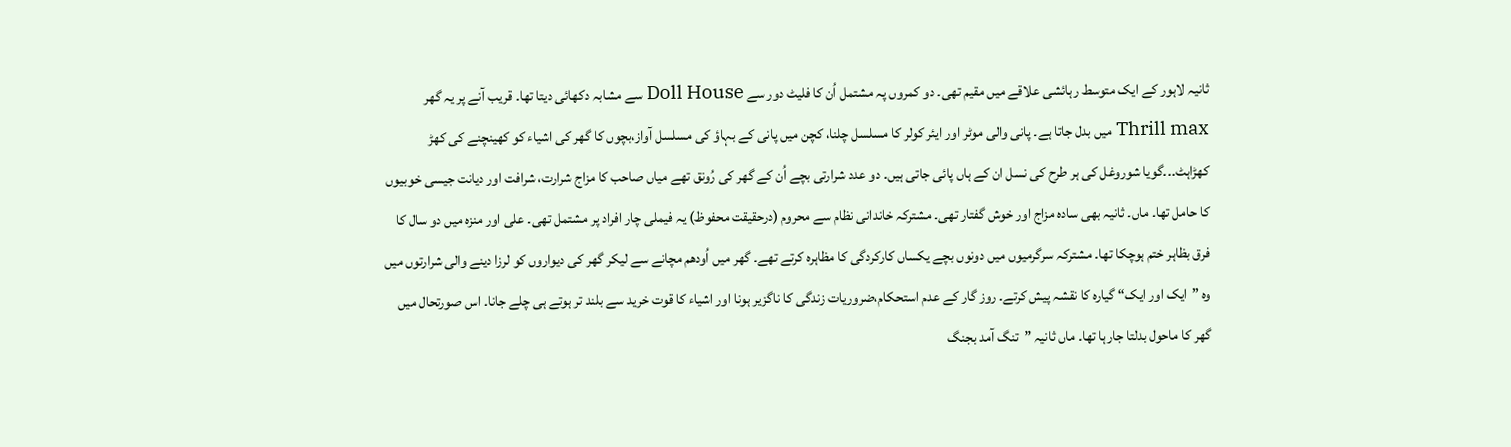ثانیہ لاہور کے ایک متوسط رہائشی علاقے میں مقیم تھی۔ دو کمروں پہ مشتمل اُن کا فلیٹ دور سے Doll House سے مشابہ دکھائی دیتا تھا۔ قریب آنے پر یہ گھر Thrill max میں بدل جاتا ہے۔ پانی والی موٹر اور ایئر کولر کا مسلسل چلنا، کچن میں پانی کے بہاؤ کی مسلسل آواز،بچوں کا گھر کی اشیاء کو کھینچنے کی کھڑ کھڑاہٹ۔۔۔گویا شوروغل کی ہر طرح کی نسل ان کے ہاں پائی جاتی ہیں۔ دو عدد شرارتی بچے اُن کے گھر کی رُونق تھے میاں صاحب کا مزاج شرارت، شرافت اور دیانت جیسی خوبیوں کا حامل تھا۔ ماں۔ ثانیہ بھی سادہ مزاج اور خوش گفتار تھی۔ مشترکہ خاندانی نظام سے محروم (درحقیقت محفوظ) یہ فیملی چار افراد پر مشتمل تھی۔ علی اور منزہ میں دو سال کا فرق بظاہر ختم ہوچکا تھا۔ مشترکہ سرگرمیوں میں دونوں بچے یکساں کارکردگی کا مظاہرہ کرتے تھے۔ گھر میں اُودھم مچانے سے لیکر گھر کی دیواروں کو لرزا دینے والی شرارتوں میں وہ ”ایک اور ایک“ گیارہ کا نقشہ پیش کرتے۔ روز گار کے عدم استحکام،ضروریات زندگی کا ناگزیر ہونا اور اشیاء کا قوت خرید سے بلند تر ہوتے ہی چلے جانا۔ اس صورتحال میں گھر کا ماحول بدلتا جارہا تھا۔ ماں ثانیہ ”تنگ آمد بجنگ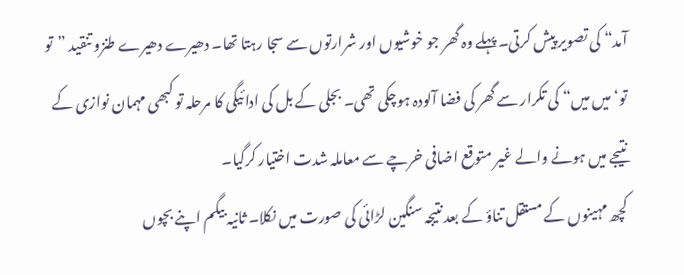آمد“ کی تصویر پیش کرتی۔ پہلے وہ گھر جو خوشیوں اور شرارتوں سے سجا رہتا تھا۔ دھیرے دھیرے طنزو تنقید ”تو تو‘میں میں“ کی تکرار سے گھر کی فضا آلودہ ہوچکی تھی۔ بجلی کے بل کی ادائیگی کا مرحلہ تو کبھی مہمان نوازی کے نتیجے میں ہونے والے غیر متوقع اضافی خرچے سے معاملہ شدت اختیار کرگیا۔
کچھ مہینوں کے مستقل تناؤ کے بعد نتیجہ سنگین لڑائی کی صورت میں نکلا۔ ثانیہ بیگم اپنے بچوں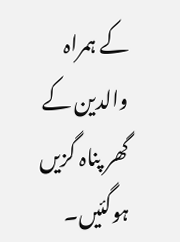کے ہمراہ والدین کے گھر پناہ گزیں ہوگئیں۔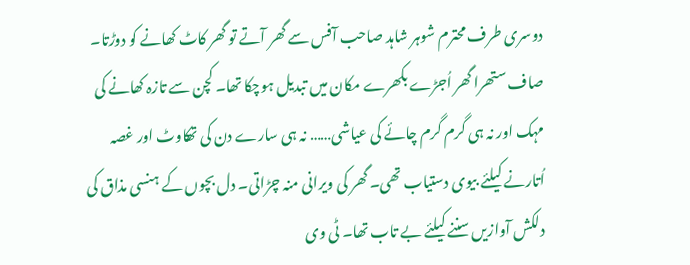دوسری طرف محترم شوہر شاہد صاحب آفس سے گھر آتے تو گھر کاٹ کھانے کو دوڑتا۔ صاف ستھرا گھر اُجڑے بکھرے مکان میں تبدیل ہوچکا تھا۔ کچن سے تازہ کھانے کی مہک اور نہ ہی گرم گرم چائے کی عیاشی…… نہ ہی سارے دن کی تھکاوٹ اور غصہ اُتارنے کیلئے بیوی دستیاب تھی۔ گھر کی ویرانی منہ چڑاتی۔ دل بچوں کے ہنسی مذاق کی دلکش آوازیں سننے کیلئے بے تاب تھا۔ ٹی وی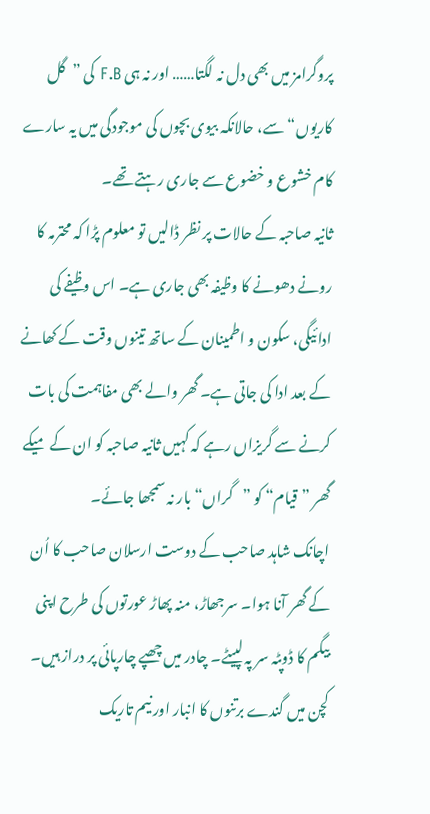پروگرامز میں بھی دل نہ لگتا…… اور نہ ہی F.B کی ”گل کاریوں“ سے، حالانکہ بیوی بچوں کی موجودگی میں یہ سارے کام خشوع و خضوع سے جاری رہتے تھے۔
ثانیہ صاحبہ کے حالات پر نظر ڈالیں تو معلوم پڑا کہ محترمہ کا رونے دھونے کا وظیفہ بھی جاری ہے۔ اس وظیفے کی ادائیگی، سکون و اطمینان کے ساتھ تینوں وقت کے کھانے کے بعد ادا کی جاتی ہے۔ گھر والے بھی مفاہمت کی بات کرنے سے گریزاں رہے کہ کہیں ثانیہ صاحبہ کو ان کے میکے گھر ”قیام“ کو ”گراں“ بار نہ سمجھا جائے۔
اچانک شاہد صاحب کے دوست ارسلان صاحب کا اُن کے گھر آنا ہوا۔ سرجھاڑ، منہ پھاڑ عورتوں کی طرح اپنی بیگم کا ڈوپٹہ سر پہ لپیٹے۔ چادر میں چھپے چارپائی پر دراز ہیں۔ کچن میں گندے برتنوں کا انبار اور نیم تاریک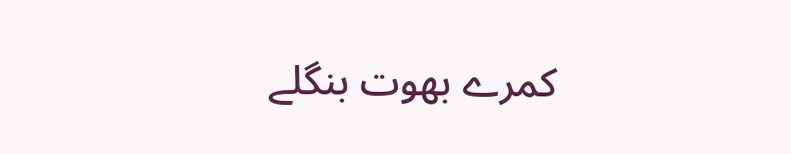کمرے بھوت بنگلے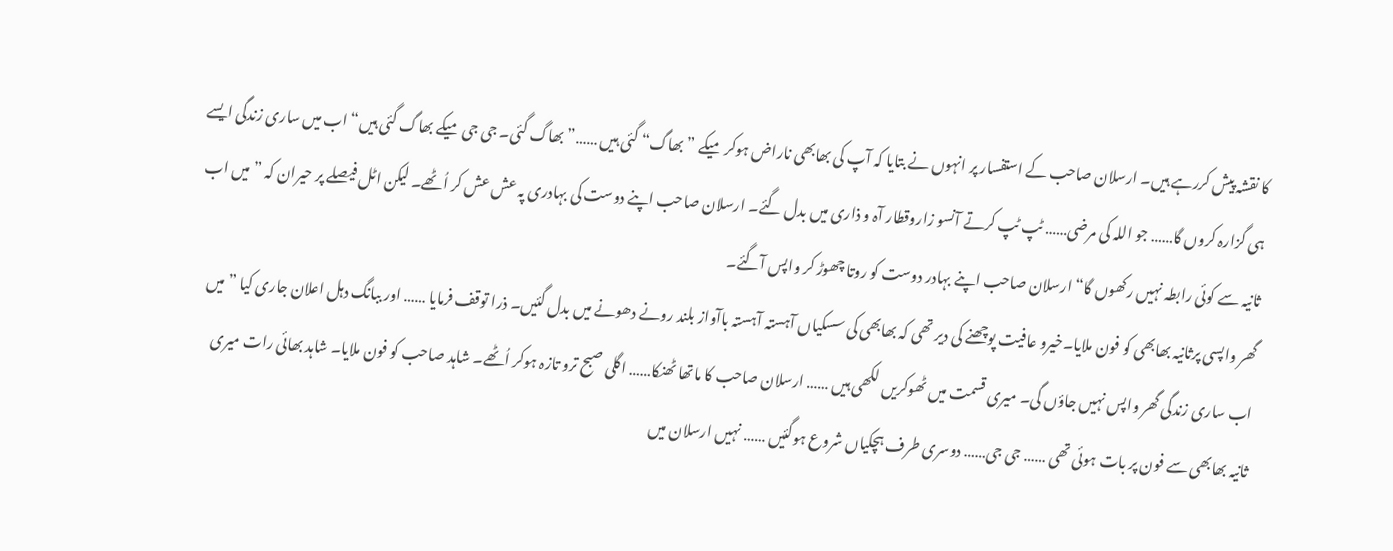کا نقشہ پیش کررہے ہیں۔ ارسلان صاحب کے استفسار پر انہوں نے بتایا کہ آپ کی بھابھی ناراض ہوکر میکے ”بھاگ“ گئی ہیں ……”بھاگ گئی۔ جی جی میکے بھاگ گئی ہیں“ اب میں ساری زندگی ایسے ہی گزارہ کروں گا…… جو اللہ کی مرضی…… ٹپ ٹپ کرتے آنسو زاروقطار آہ و ذاری میں بدل گئے۔ ارسلان صاحب اپنے دوست کی بہادری پہ عش عش کر اُٹھے۔ لیکن اٹل فیصلے پر حیران کہ ”میں اب ثانیہ سے کوئی رابطہ نہیں رکھوں گا“ ارسلان صاحب اپنے بہادر دوست کو روتا چھوڑ کر واپس آگئے۔
گھر واپسی پرثانیہ بھابھی کو فون ملایا۔خیرو عافیت پوچھنے کی دیر تھی کہ بھابھی کی سسکیاں آہستہ آہستہ باآواز بلند رونے دھونے میں بدل گئیں۔ ذرا توقف فرمایا …… اور ببانگ دہل اعلان جاری کیا ”میں اب ساری زندگی گھر واپس نہیں جاؤں گی۔ میری قسمت میں ٹھوکریں لکھی ہیں …… ارسلان صاحب کا ماتھا ٹھنکا…… اگلی صبح ترو تازہ ہوکر اُٹھے۔ شاہد صاحب کو فون ملایا۔ شاہد بھائی رات میری ثانیہ بھابھی سے فون پر بات ہوئی تھی …… جی جی…… دوسری طرف ہچکیاں شروع ہوگئیں …… نہیں ارسلان میں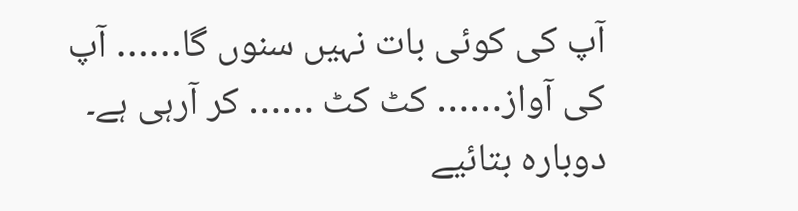آپ کی کوئی بات نہیں سنوں گا…… آپ کی آواز…… کٹ کٹ …… کر آرہی ہے۔ دوبارہ بتائیے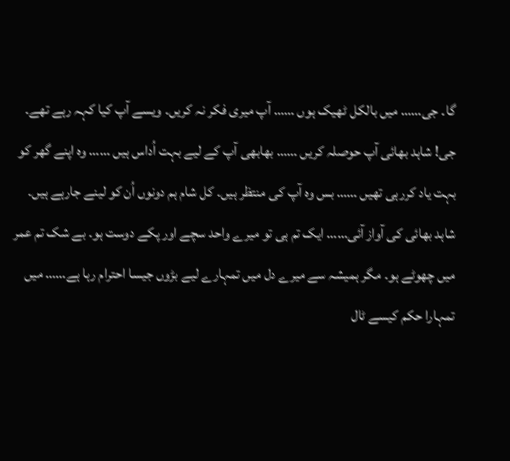گا۔ جی…… میں بالکل ٹھیک ہوں …… آپ میری فکر نہ کریں۔ ویسے آپ کیا کہہ رہے تھے۔ جی! شاہد بھائی آپ حوصلہ کریں …… بھابھی آپ کے لیے بہت اُداس ہیں …… وہ اپنے گھر کو بہت یاد کررہی تھیں …… بس وہ آپ کی منتظر ہیں۔ کل شام ہم دونوں اُن کو لینے جارہے ہیں۔ شاہد بھائی کی آواز آئی…… ایک تم ہی تو میرے واحد سچے اور پکے دوست ہو۔ بے شک تم عمر میں چھوٹے ہو۔ مگر ہمیشہ سے میرے دل میں تمہارے لیے بڑوں جیسا احترام رہا ہے…… میں تمہارا حکم کیسے ٹال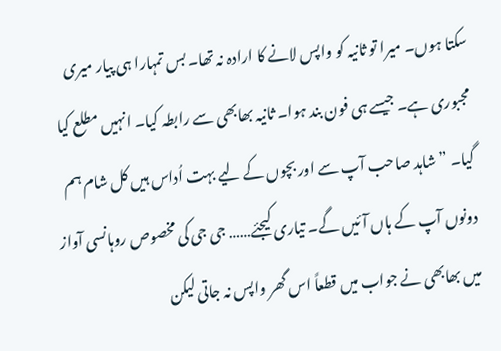سکتا ہوں۔ میرا تو ثانیہ کو واپس لانے کا ارادہ نہ تھا۔ بس تمہارا ہی پیار میری مجبوری ہے۔ جیسے ہی فون بند ہوا۔ ثانیہ بھابھی سے رابطہ کیا۔ انہیں مطلع کیا گیا۔ ”شاہد صاحب آپ سے اور بچوں کے لیے بہت اُداس ہیں کل شام ہم دونوں آپ کے ہاں آئیں گے۔ تیاری کیجئے…… جی جی کی مخصوص روہانسی آواز میں بھابھی نے جواب میں قطعاً اس گھر واپس نہ جاتی لیکن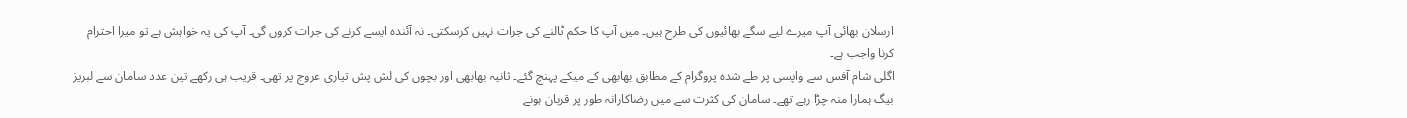ارسلان بھائی آپ میرے لیے سگے بھائیوں کی طرح ہیں۔ میں آپ کا حکم ٹالنے کی جرات نہیں کرسکتی۔ نہ آئندہ ایسے کرنے کی جرات کروں گی۔ آپ کی یہ خواہش ہے تو میرا احترام کرنا واجب ہے۔
اگلی شام آفس سے واپسی پر طے شدہ پروگرام کے مطابق بھابھی کے میکے پہنچ گئے۔ ثانیہ بھابھی اور بچوں کی لش پش تیاری عروج پر تھی۔ قریب ہی رکھے تین عدد سامان سے لبریز بیگ ہمارا منہ چڑا رہے تھے۔ سامان کی کثرت سے میں رضاکارانہ طور پر قربان ہونے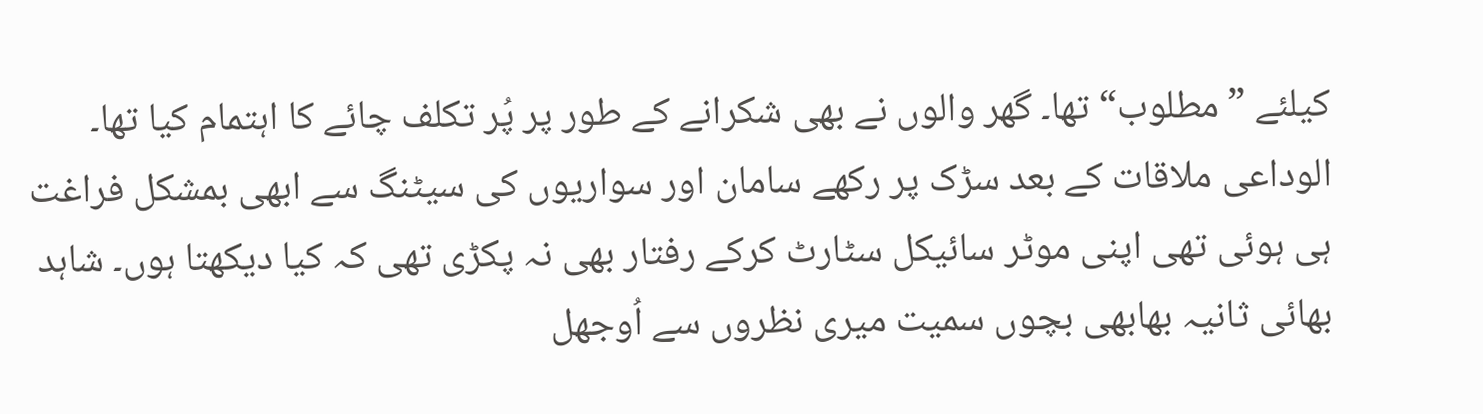کیلئے ”مطلوب“ تھا۔ گھر والوں نے بھی شکرانے کے طور پر پُر تکلف چائے کا اہتمام کیا تھا۔ الوداعی ملاقات کے بعد سڑک پر رکھے سامان اور سواریوں کی سیٹنگ سے ابھی بمشکل فراغت ہی ہوئی تھی اپنی موٹر سائیکل سٹارٹ کرکے رفتار بھی نہ پکڑی تھی کہ کیا دیکھتا ہوں۔ شاہد بھائی ثانیہ بھابھی بچوں سمیت میری نظروں سے اُوجھل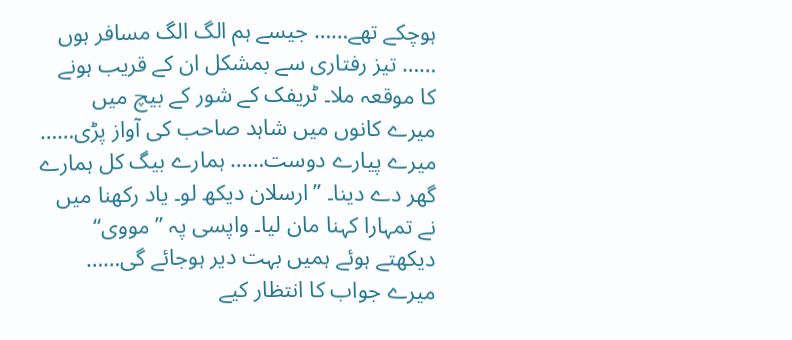ہوچکے تھے…… جیسے ہم الگ الگ مسافر ہوں …… تیز رفتاری سے بمشکل ان کے قریب ہونے کا موقعہ ملا۔ ٹریفک کے شور کے بیچ میں میرے کانوں میں شاہد صاحب کی آواز پڑی…… میرے پیارے دوست…… ہمارے بیگ کل ہمارے گھر دے دینا۔ ”ارسلان دیکھ لو۔ یاد رکھنا میں نے تمہارا کہنا مان لیا۔ واپسی پہ ”مووی“ دیکھتے ہوئے ہمیں بہت دیر ہوجائے گی…… میرے جواب کا انتظار کیے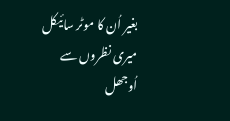بغیر اُن کا موٹر سائیکل میری نظروں سے اُوجھل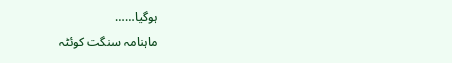ہوگیا……
ماہنامہ سنگت کوئٹہ